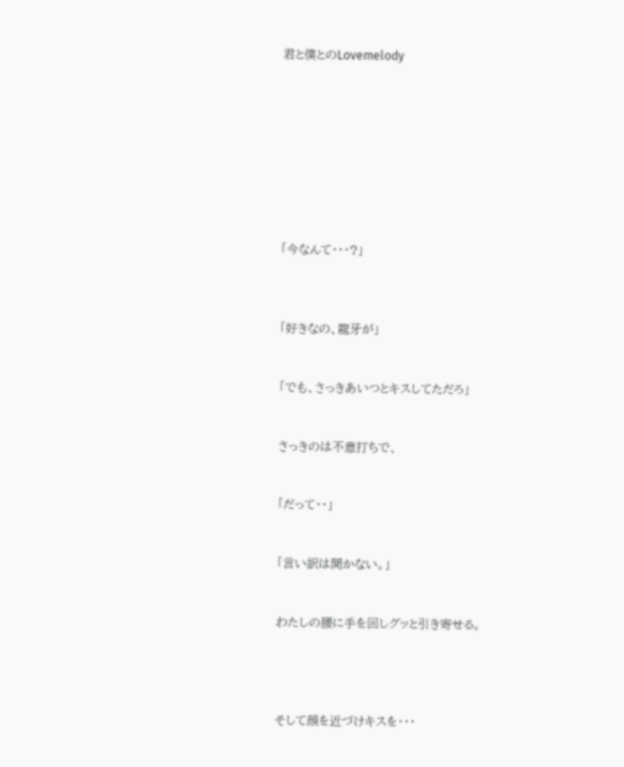君と僕とのLovemelody









「今なんて・・・?」



「好きなの、龍牙が」


「でも、さっきあいつとキスしてただろ」


さっきのは不意打ちで、


「だって・・」


「言い訳は聞かない。」


わたしの腰に手を回しグッと引き寄せる。




そして顔を近づけキスを・・・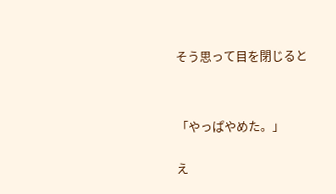そう思って目を閉じると




「やっぱやめた。」


え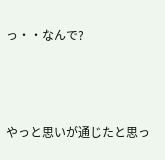っ・・なんで?



やっと思いが通じたと思っ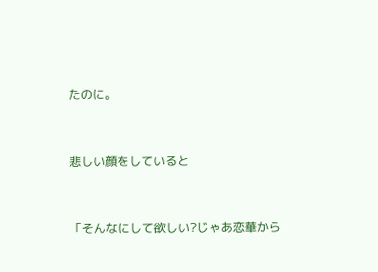たのに。


悲しい顔をしていると


「そんなにして欲しい?じゃあ恋華から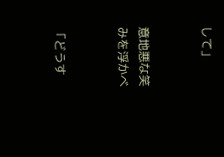して」


意地悪な笑みを浮かべ


「どうす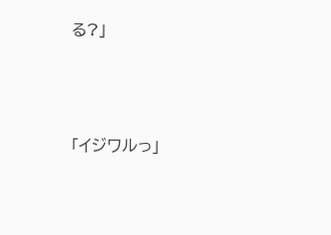る?」



「イジワルっ」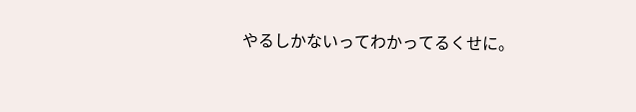やるしかないってわかってるくせに。